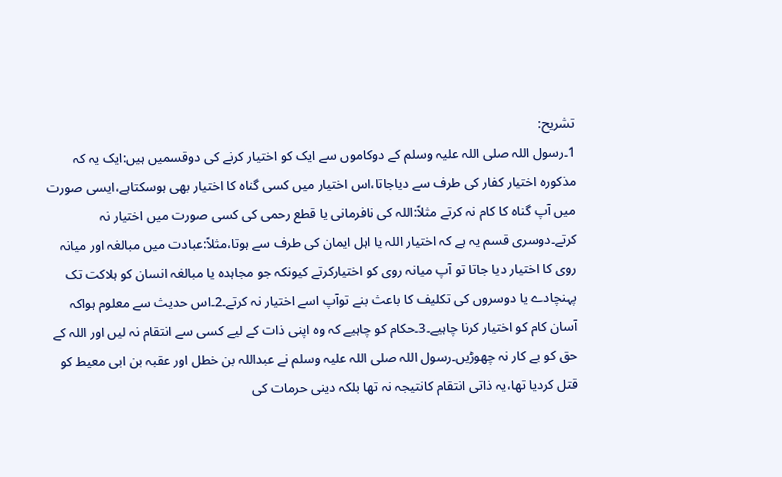تشریح:
1۔رسول اللہ صلی اللہ علیہ وسلم کے دوکاموں سے ایک کو اختیار کرنے کی دوقسمیں ہیں:ایک یہ کہ مذکورہ اختیار کفار کی طرف سے دیاجاتا،اس اختیار میں کسی گناہ کا اختیار بھی ہوسکتاہے،ایسی صورت میں آپ گناہ کا کام نہ کرتے مثلاً:اللہ کی نافرمانی یا قطع رحمی کی کسی صورت میں اختیار نہ کرتے۔دوسری قسم یہ ہے کہ اختیار اللہ یا اہل ایمان کی طرف سے ہوتا،مثلاً:عبادت میں مبالغہ اور میانہ روی کا اختیار دیا جاتا تو آپ میانہ روی کو اختیارکرتے کیونکہ جو مجاہدہ یا مبالغہ انسان کو ہلاکت تک پہنچادے یا دوسروں کی تکلیف کا باعث بنے توآپ اسے اختیار نہ کرتے۔2۔اس حدیث سے معلوم ہواکہ آسان کام کو اختیار کرنا چاہیے۔3۔حکام کو چاہیے کہ وہ اپنی ذات کے لیے کسی سے انتقام نہ لیں اور اللہ کے حق کو بے کار نہ چھوڑیں۔رسول اللہ صلی اللہ علیہ وسلم نے عبداللہ بن خطل اور عقبہ بن ابی معیط کو قتل کردیا تھا،یہ ذاتی انتقام کانتیجہ نہ تھا بلکہ دینی حرمات کی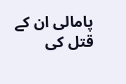پامالی ان کے قتل کی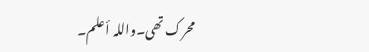محرک تھی۔واللہ أعلم۔